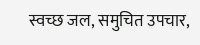स्वच्छ जल, समुचित उपचार,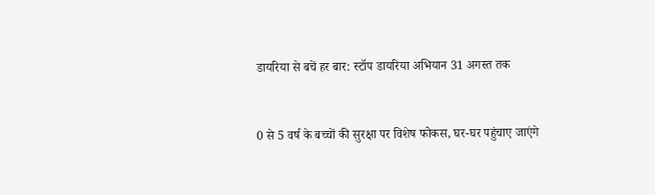डायरिया से बचें हर बार: स्टॉप डायरिया अभियान 31 अगस्त तक


0 से 5 वर्ष के बच्चों की सुरक्षा पर विशेष फोकस, घर-घर पहुंचाए जाएंगे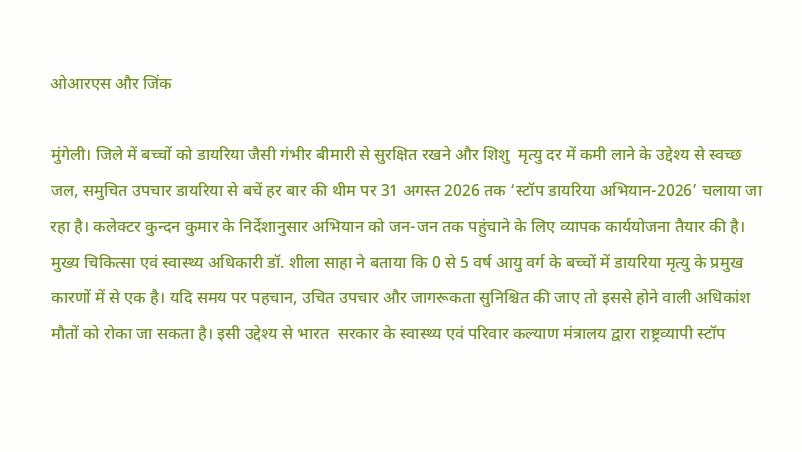ओआरएस और जिंक

मुंगेली। जिले में बच्चों को डायरिया जैसी गंभीर बीमारी से सुरक्षित रखने और शिशु  मृत्यु दर में कमी लाने के उद्देश्य से स्वच्छ जल, समुचित उपचार डायरिया से बचें हर बार की थीम पर 31 अगस्त 2026 तक ‘स्टॉप डायरिया अभियान-2026’ चलाया जा रहा है। कलेक्टर कुन्दन कुमार के निर्देशानुसार अभियान को जन-जन तक पहुंचाने के लिए व्यापक कार्ययोजना तैयार की है। मुख्य चिकित्सा एवं स्वास्थ्य अधिकारी डॉ. शीला साहा ने बताया कि 0 से 5 वर्ष आयु वर्ग के बच्चों में डायरिया मृत्यु के प्रमुख कारणों में से एक है। यदि समय पर पहचान, उचित उपचार और जागरूकता सुनिश्चित की जाए तो इससे होने वाली अधिकांश मौतों को रोका जा सकता है। इसी उद्देश्य से भारत  सरकार के स्वास्थ्य एवं परिवार कल्याण मंत्रालय द्वारा राष्ट्रव्यापी स्टॉप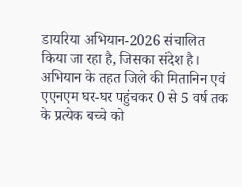डायरिया अभियान-2026 संचालित किया जा रहा है, जिसका संदेश है।
अभियान के तहत जिले की मितानिन एवं एएनएम घर-घर पहुंचकर 0 से 5 वर्ष तक के प्रत्येक बच्चे को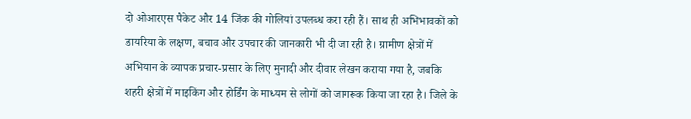दो ओआरएस पैकेट और 14 जिंक की गोलियां उपलब्ध करा रही हैं। साथ ही अभिभावकों को डायरिया के लक्षण, बचाव और उपचार की जानकारी भी दी जा रही है। ग्रामीण क्षेत्रों में अभियान के व्यापक प्रचार-प्रसार के लिए मुनादी और दीवार लेखन कराया गया है, जबकि शहरी क्षेत्रों में माइकिंग और होर्डिंग के माध्यम से लोगों को जागरूक किया जा रहा है। जिले के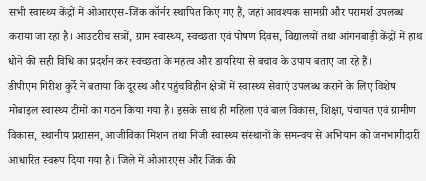सभी स्वास्थ्य केंद्रों में ओआरएस-जिंक कॉर्नर स्थापित किए गए हैं, जहां आवश्यक सामग्री और परामर्श उपलब्ध कराया जा रहा है। आउटरीच सत्रों, ग्राम स्वास्थ्य, स्वच्छता एवं पोषण दिवस, विद्यालयों तथा आंगनबाड़ी केंद्रों में हाथ धोने की सही विधि का प्रदर्शन कर स्वच्छता के महत्व और डायरिया से बचाव के उपाय बताए जा रहे हैं।
डीपीएम गिरीश कुर्रे ने बताया कि दूरस्थ और पहुंचविहीन क्षेत्रों में स्वास्थ्य सेवाएं उपलब्ध कराने के लिए विशेष मोबाइल स्वास्थ्य टीमों का गठन किया गया है। इसके साथ ही महिला एवं बाल विकास, शिक्षा, पंचायत एवं ग्रामीण विकास, स्थानीय प्रशासन, आजीविका मिशन तथा निजी स्वास्थ्य संस्थानों के समन्वय से अभियान को जनभागीदारी आधारित स्वरूप दिया गया है। जिले में ओआरएस और जिंक की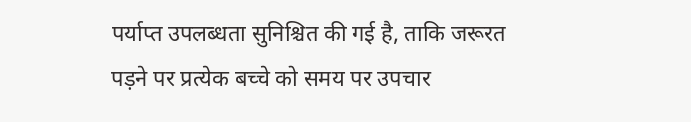पर्याप्त उपलब्धता सुनिश्चित की गई है, ताकि जरूरत पड़ने पर प्रत्येक बच्चे को समय पर उपचार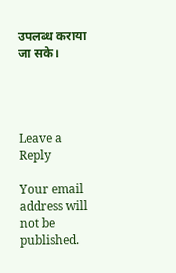उपलब्ध कराया जा सके।




Leave a Reply

Your email address will not be published.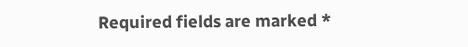Required fields are marked *